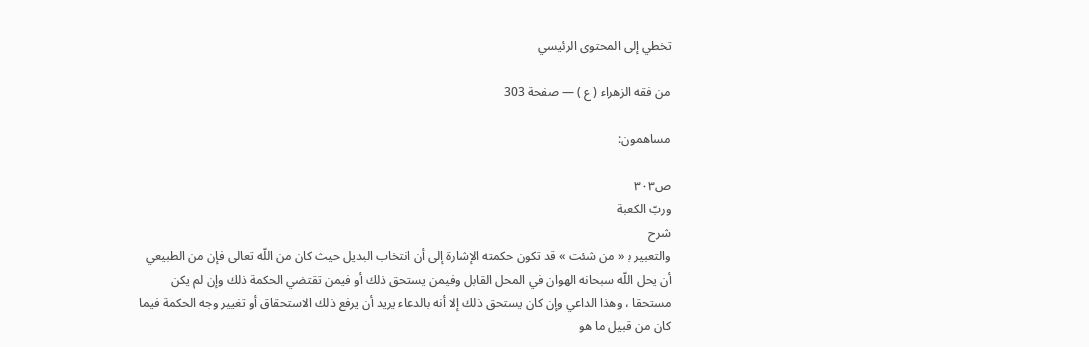تخطي إلى المحتوى الرئيسي

من فقه الزهراء ( ع ) — صفحة 303

مساهمون:

ص٣٠٣
وربّ الكعبة
شرح
والتعبير ب‍ « من شئت » قد تكون حكمته الإشارة إلى أن انتخاب البديل حيث كان من اللّه تعالى فإن من الطبيعي أن يحل اللّه سبحانه الهوان في المحل القابل وفيمن يستحق ذلك أو فيمن تقتضي الحكمة ذلك وإن لم يكن مستحقا ، وهذا الداعي وإن كان يستحق ذلك إلا أنه بالدعاء يريد أن يرفع ذلك الاستحقاق أو تغيير وجه الحكمة فيما كان من قبيل ما هو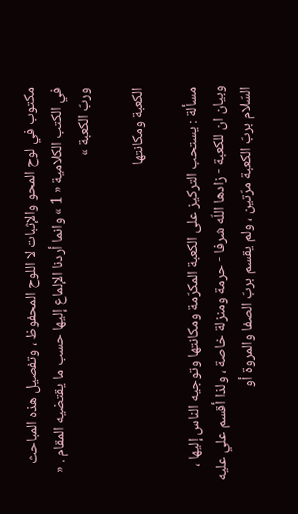مكتوب في لوح المحو والإثبات لا اللوح المحفوظ ، وتفصيل هذه المباحث في الكتب الكلامية « 1 » وانما أردنا الإلماع إليها حسب ما يقتضيه المقام . « وربّ الكعبة »

الكعبة ومكانتها

مسألة : يستحب التركيز على الكعبة المكرّمة ومكانتها وتوجيه الناس إليها ، وبيان ان للكعبة - زادها اللّه شرفا - حرمة ومنزلة خاصة ، ولذا أقسم علي عليه السّلام بربّ الكعبة مرّتين ، ولم يقسم بربّ الصفا والمروة أو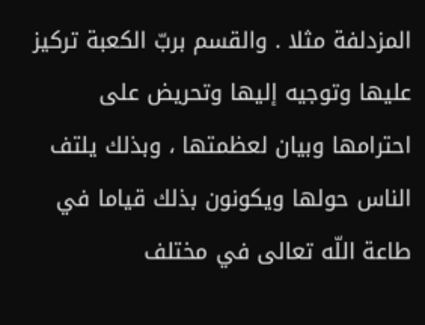المزدلفة مثلا . والقسم بربّ الكعبة تركيز عليها وتوجيه إليها وتحريض على احترامها وبيان لعظمتها ، وبذلك يلتف الناس حولها ويكونون بذلك قياما في طاعة اللّه تعالى في مختلف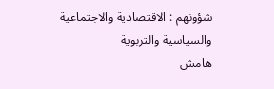شؤونهم : الاقتصادية والاجتماعية والسياسية والتربوية
هامش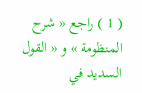( 1 ) راجع « شرح المنظومة » و « القول السديد في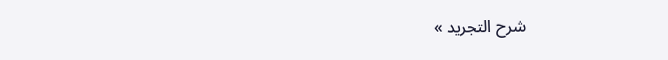شرح التجريد »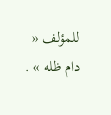للمؤلف « دام ظله » .